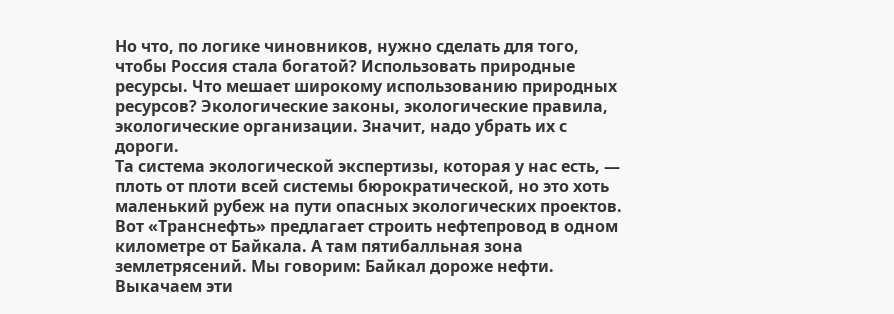Но что, по логике чиновников, нужно сделать для того, чтобы Россия стала богатой? Использовать природные ресурсы. Что мешает широкому использованию природных ресурсов? Экологические законы, экологические правила, экологические организации. Значит, надо убрать их с дороги.
Та система экологической экспертизы, которая у нас есть, — плоть от плоти всей системы бюрократической, но это хоть маленький рубеж на пути опасных экологических проектов. Вот «Транснефть» предлагает строить нефтепровод в одном километре от Байкала. А там пятибалльная зона землетрясений. Мы говорим: Байкал дороже нефти. Выкачаем эти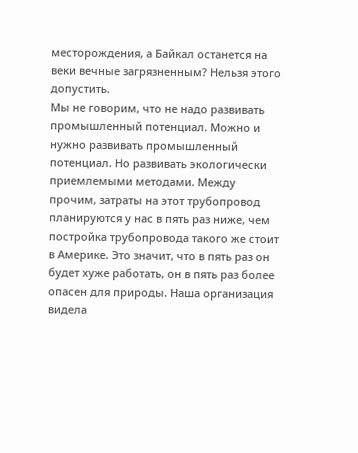месторождения, а Байкал останется на веки вечные загрязненным? Нельзя этого допустить.
Мы не говорим, что не надо развивать промышленный потенциал. Можно и нужно развивать промышленный потенциал. Но развивать экологически приемлемыми методами. Между прочим, затраты на этот трубопровод планируются у нас в пять раз ниже, чем постройка трубопровода такого же стоит в Америке. Это значит, что в пять раз он будет хуже работать, он в пять раз более опасен для природы. Наша организация видела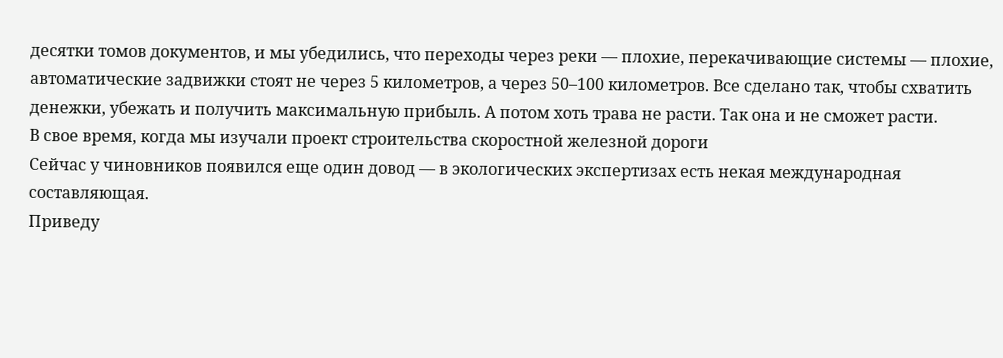десятки томов документов, и мы убедились, что переходы через реки — плохие, перекачивающие системы — плохие, автоматические задвижки стоят не через 5 километров, а через 50–100 километров. Все сделано так, чтобы схватить денежки, убежать и получить максимальную прибыль. А потом хоть трава не расти. Так она и не сможет расти.
В свое время, когда мы изучали проект строительства скоростной железной дороги
Сейчас у чиновников появился еще один довод — в экологических экспертизах есть некая международная составляющая.
Приведу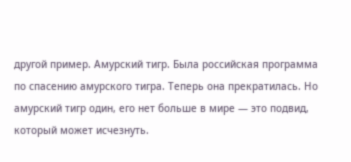другой пример. Амурский тигр. Была российская программа по спасению амурского тигра. Теперь она прекратилась. Но амурский тигр один, его нет больше в мире — это подвид, который может исчезнуть.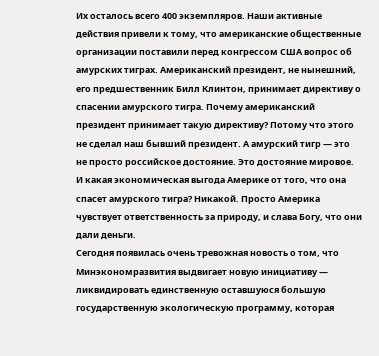Их осталось всего 400 экземпляров. Наши активные действия привели к тому, что американские общественные организации поставили перед конгрессом США вопрос об амурских тиграх. Американский президент, не нынешний, его предшественник Билл Клинтон, принимает директиву о спасении амурского тигра. Почему американский президент принимает такую директиву? Потому что этого не сделал наш бывший президент. А амурский тигр — это не просто российское достояние. Это достояние мировое. И какая экономическая выгода Америке от того, что она спасет амурского тигра? Никакой. Просто Америка чувствует ответственность за природу, и слава Богу, что они дали деньги.
Сегодня появилась очень тревожная новость о том, что Минэкономразвития выдвигает новую инициативу — ликвидировать единственную оставшуюся большую государственную экологическую программу, которая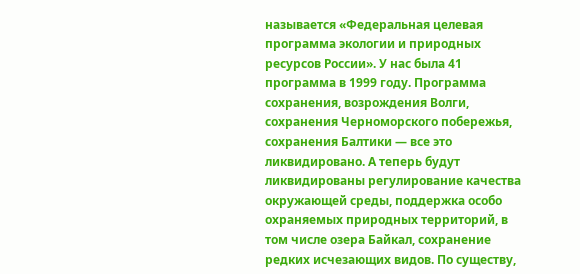называется «Федеральная целевая программа экологии и природных ресурсов России». У нас была 41 программа в 1999 году. Программа сохранения, возрождения Волги, сохранения Черноморского побережья, сохранения Балтики — все это ликвидировано. А теперь будут ликвидированы регулирование качества окружающей среды, поддержка особо охраняемых природных территорий, в том числе озера Байкал, сохранение редких исчезающих видов. По существу,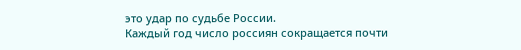это удар по судьбе России.
Каждый год число россиян сокращается почти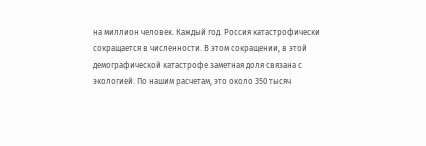на миллион человек. Каждый год. Россия катастрофически сокращается в численности. В этом сокращении, в этой демографической катастрофе заметная доля связана с экологией. По нашим расчетам, это около 350 тысяч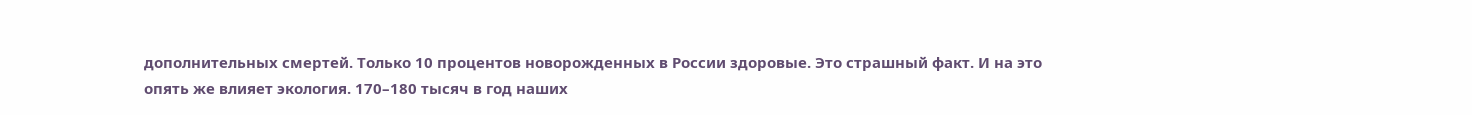дополнительных смертей. Только 10 процентов новорожденных в России здоровые. Это страшный факт. И на это опять же влияет экология. 170–180 тысяч в год наших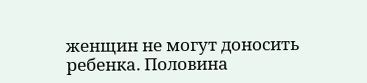женщин не могут доносить ребенка. Половина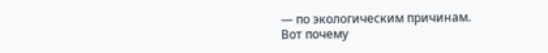— по экологическим причинам.
Вот почему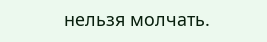нельзя молчать.